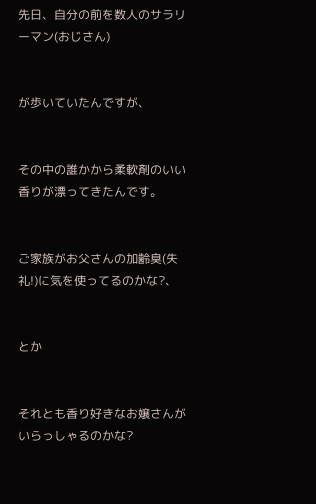先日、自分の前を数人のサラリーマン(おじさん)


が歩いていたんですが、


その中の誰かから柔軟剤のいい香りが漂ってきたんです。


ご家族がお父さんの加齢臭(失礼!)に気を使ってるのかな?、


とか


それとも香り好きなお嬢さんがいらっしゃるのかな?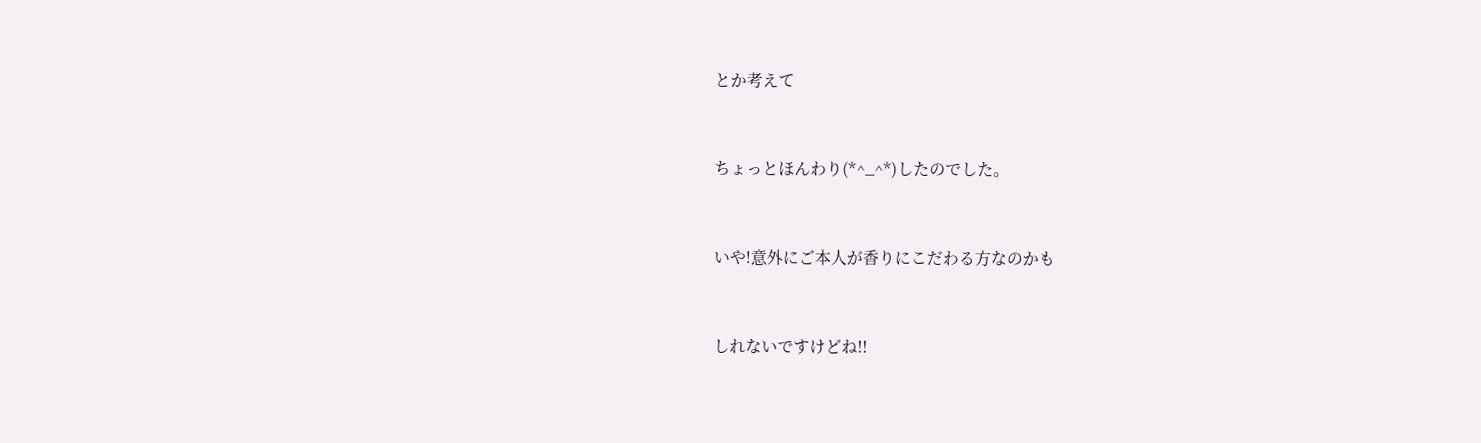とか考えて


ちょっとほんわり(*^_^*)したのでした。


いや!意外にご本人が香りにこだわる方なのかも


しれないですけどね!!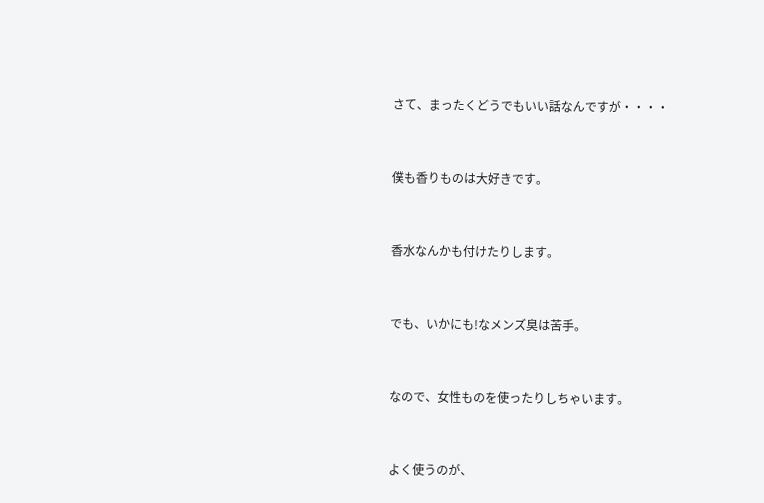さて、まったくどうでもいい話なんですが・・・・


僕も香りものは大好きです。


香水なんかも付けたりします。


でも、いかにも!なメンズ臭は苦手。


なので、女性ものを使ったりしちゃいます。


よく使うのが、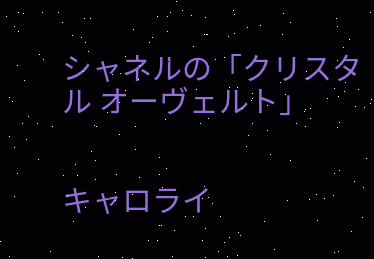シャネルの「クリスタル オーヴェルト」


キャロライ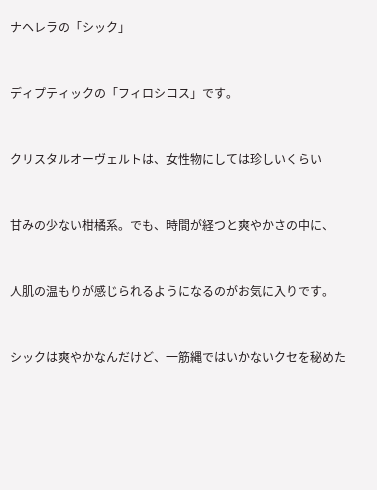ナヘレラの「シック」


ディプティックの「フィロシコス」です。


クリスタルオーヴェルトは、女性物にしては珍しいくらい


甘みの少ない柑橘系。でも、時間が経つと爽やかさの中に、


人肌の温もりが感じられるようになるのがお気に入りです。


シックは爽やかなんだけど、一筋縄ではいかないクセを秘めた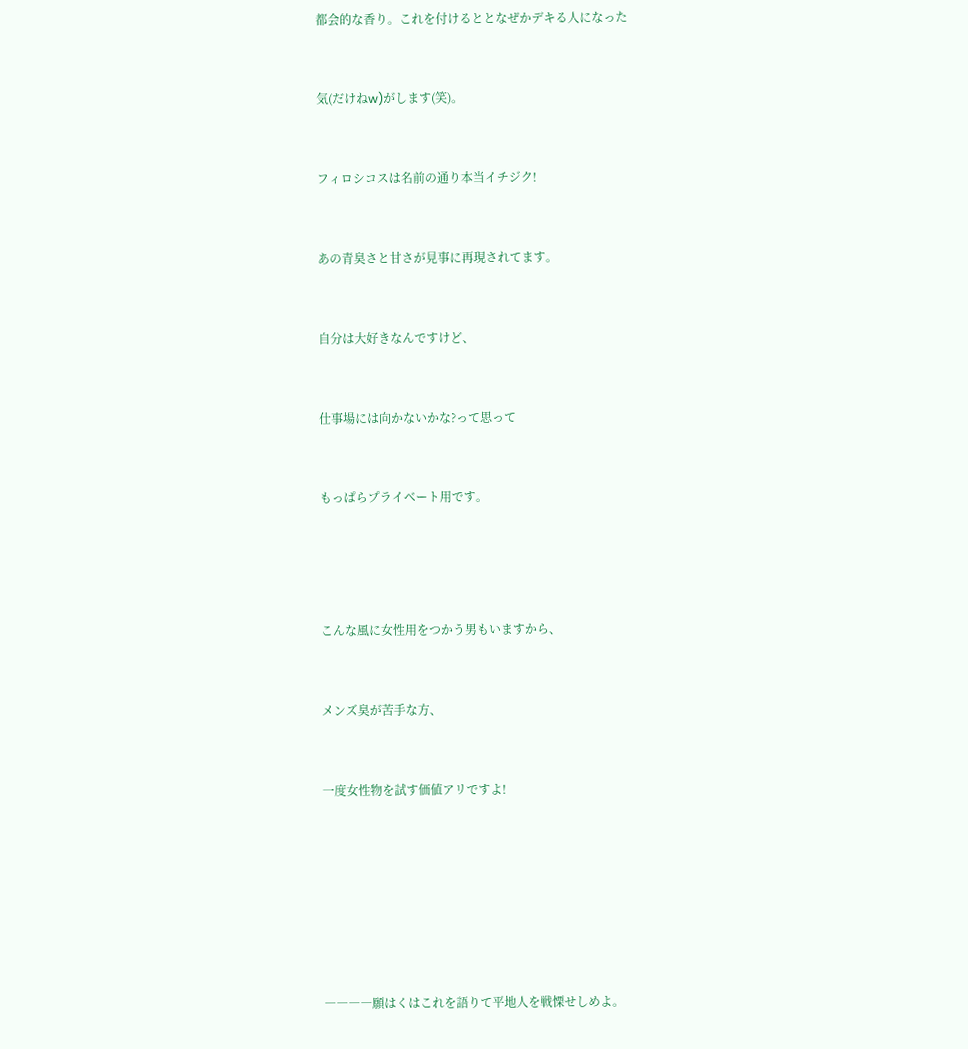都会的な香り。これを付けるととなぜかデキる人になった


気(だけねw)がします(笑)。


フィロシコスは名前の通り本当イチジク!


あの青臭さと甘さが見事に再現されてます。


自分は大好きなんですけど、


仕事場には向かないかな?って思って


もっぱらプライベート用です。




こんな風に女性用をつかう男もいますから、


メンズ臭が苦手な方、


一度女性物を試す価値アリですよ!







――――願はくはこれを語りて平地人を戦慄せしめよ。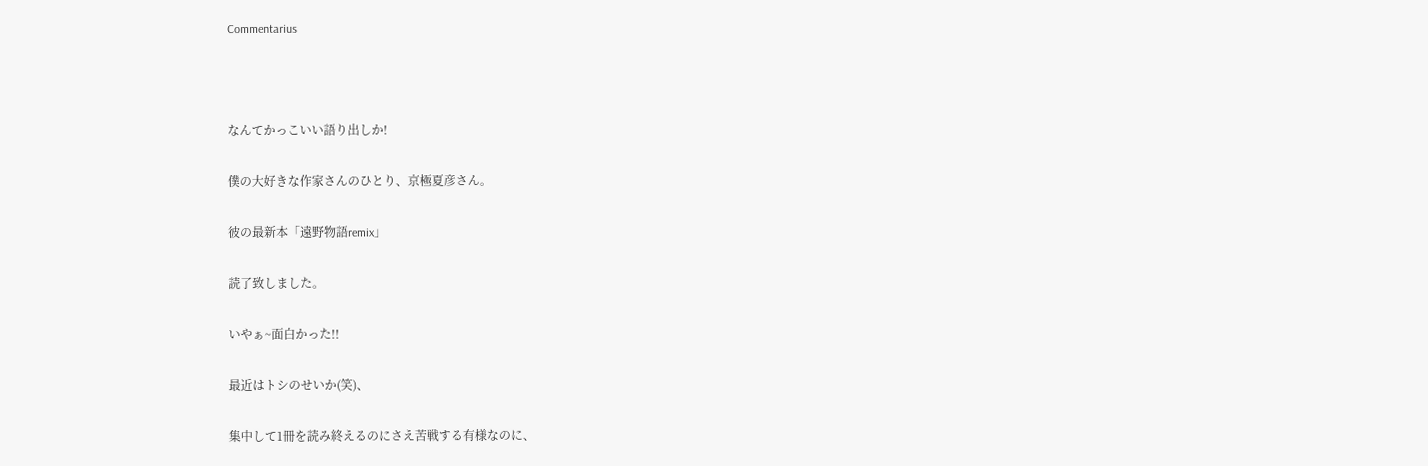Commentarius





なんてかっこいい語り出しか!


僕の大好きな作家さんのひとり、京極夏彦さん。


彼の最新本「遠野物語remix」


読了致しました。


いやぁ~面白かった!!


最近はトシのせいか(笑)、


集中して1冊を読み終えるのにさえ苦戦する有様なのに、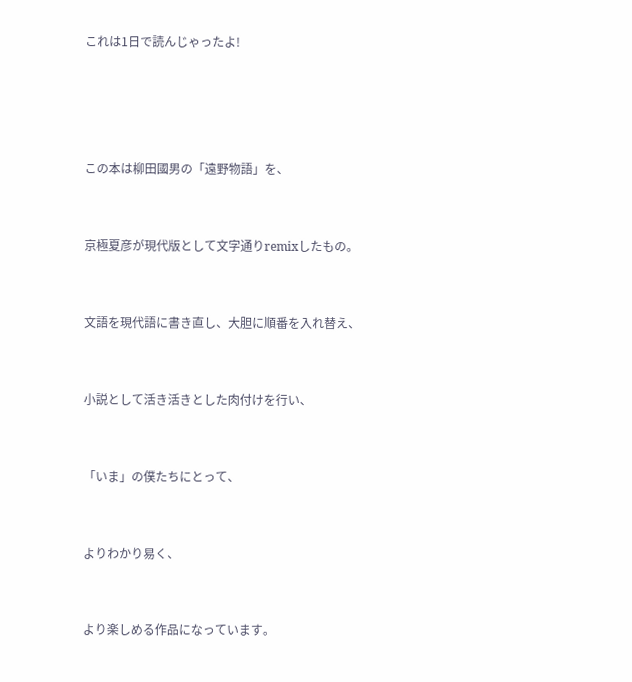これは1日で読んじゃったよ!




この本は柳田國男の「遠野物語」を、


京極夏彦が現代版として文字通りremixしたもの。


文語を現代語に書き直し、大胆に順番を入れ替え、


小説として活き活きとした肉付けを行い、


「いま」の僕たちにとって、


よりわかり易く、


より楽しめる作品になっています。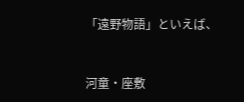「遠野物語」といえば、


河童・座敷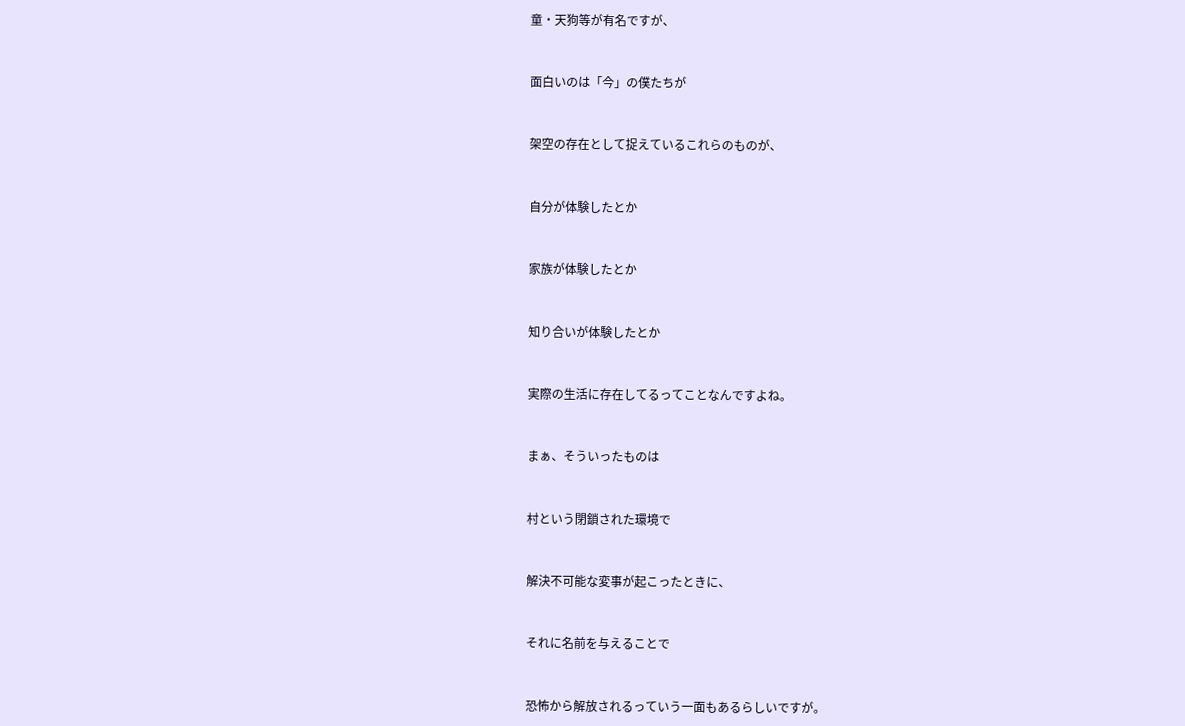童・天狗等が有名ですが、


面白いのは「今」の僕たちが


架空の存在として捉えているこれらのものが、


自分が体験したとか


家族が体験したとか


知り合いが体験したとか


実際の生活に存在してるってことなんですよね。


まぁ、そういったものは


村という閉鎖された環境で


解決不可能な変事が起こったときに、


それに名前を与えることで


恐怖から解放されるっていう一面もあるらしいですが。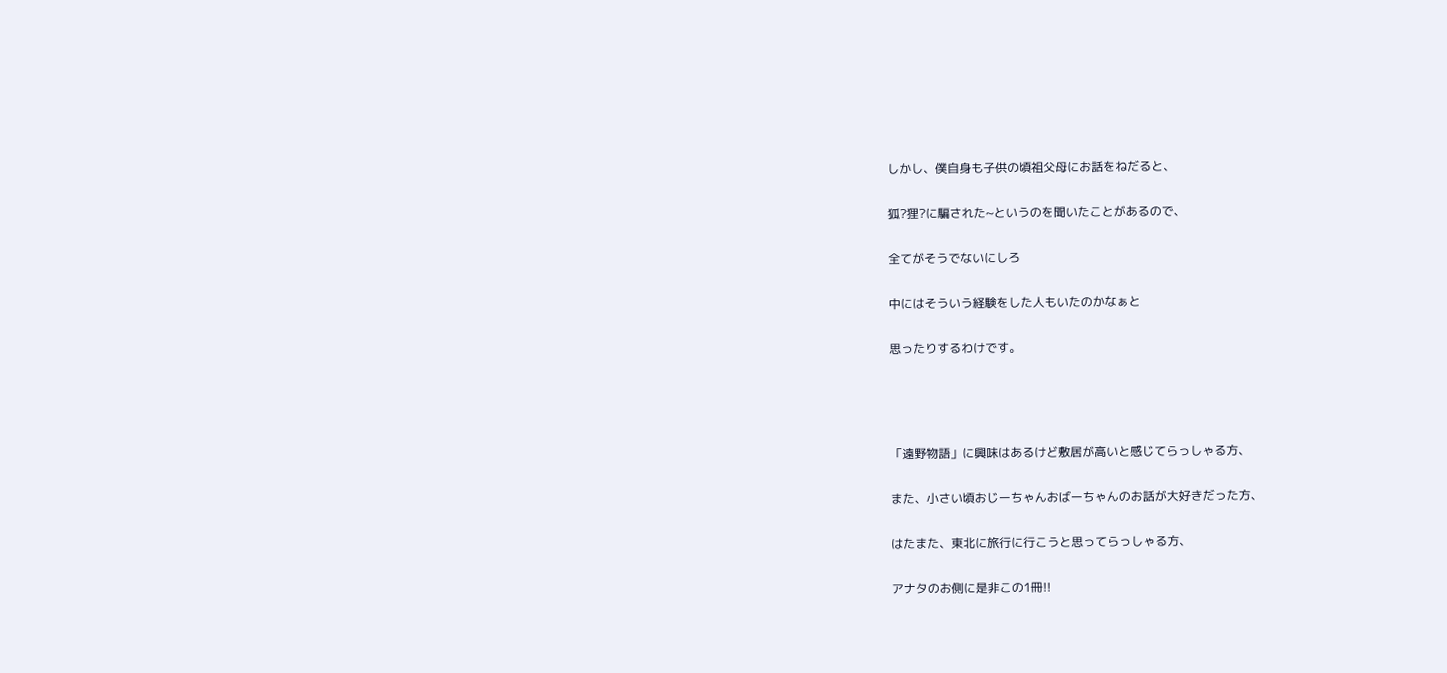しかし、僕自身も子供の頃祖父母にお話をねだると、


狐?狸?に騙された~というのを聞いたことがあるので、


全てがそうでないにしろ


中にはそういう経験をした人もいたのかなぁと


思ったりするわけです。






「遠野物語」に興味はあるけど敷居が高いと感じてらっしゃる方、


また、小さい頃おじーちゃんおばーちゃんのお話が大好きだった方、


はたまた、東北に旅行に行こうと思ってらっしゃる方、


アナタのお側に是非この1冊!!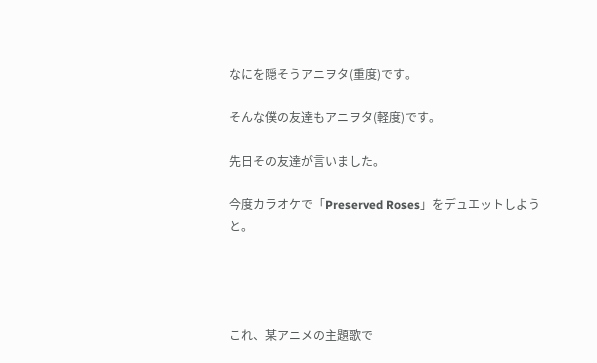なにを隠そうアニヲタ(重度)です。

そんな僕の友達もアニヲタ(軽度)です。

先日その友達が言いました。

今度カラオケで「Preserved Roses」をデュエットしようと。




これ、某アニメの主題歌で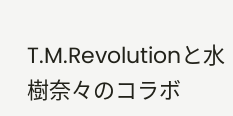T.M.Revolutionと水樹奈々のコラボ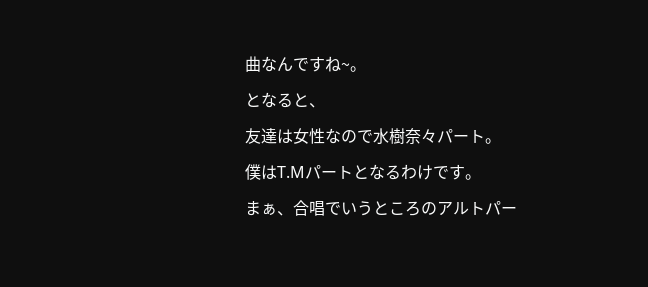曲なんですね~。

となると、

友達は女性なので水樹奈々パート。

僕はT.Mパートとなるわけです。

まぁ、合唱でいうところのアルトパー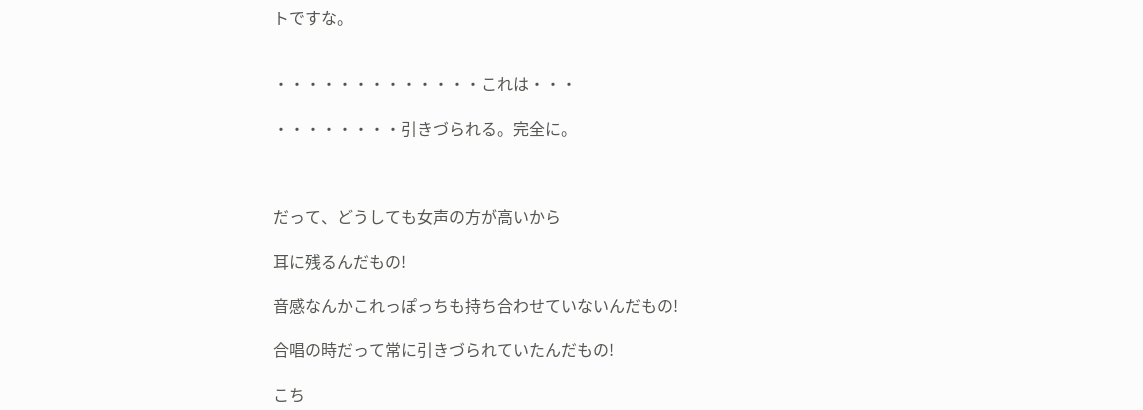トですな。


・・・・・・・・・・・・・これは・・・

・・・・・・・・引きづられる。完全に。



だって、どうしても女声の方が高いから

耳に残るんだもの!

音感なんかこれっぽっちも持ち合わせていないんだもの!

合唱の時だって常に引きづられていたんだもの!

こち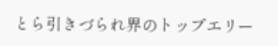とら引きづられ界のトップエリー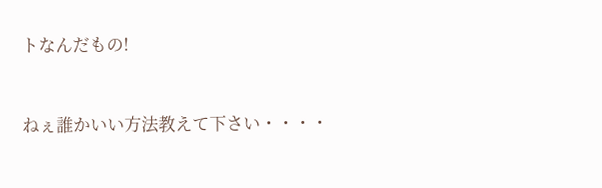トなんだもの!



ねぇ誰かいい方法教えて下さい・・・・